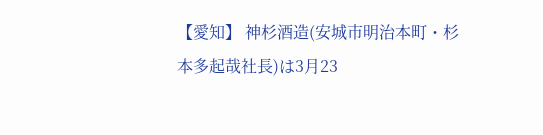【愛知】 神杉酒造(安城市明治本町・杉本多起哉社長)は3月23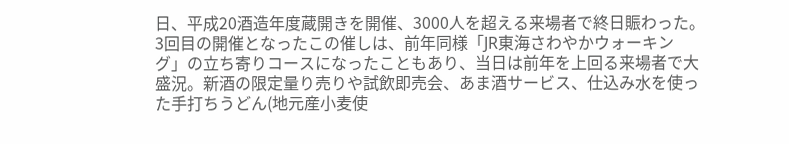日、平成20酒造年度蔵開きを開催、3000人を超える来場者で終日賑わった。
3回目の開催となったこの催しは、前年同様「JR東海さわやかウォーキング」の立ち寄りコースになったこともあり、当日は前年を上回る来場者で大盛況。新酒の限定量り売りや試飲即売会、あま酒サービス、仕込み水を使った手打ちうどん(地元産小麦使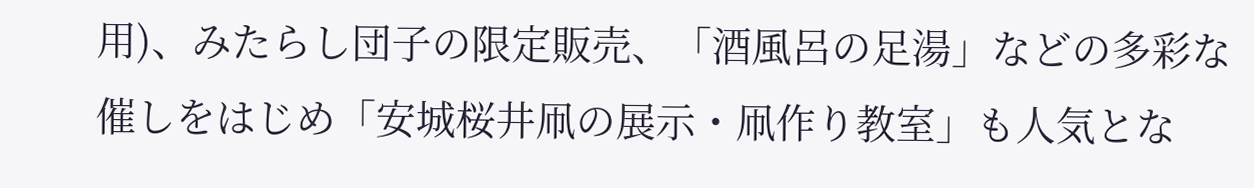用)、みたらし団子の限定販売、「酒風呂の足湯」などの多彩な催しをはじめ「安城桜井凧の展示・凧作り教室」も人気とな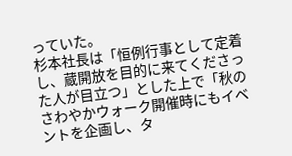っていた。
杉本社長は「恒例行事として定着し、蔵開放を目的に来てくださった人が目立つ」とした上で「秋のさわやかウォーク開催時にもイベントを企画し、タ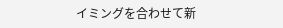イミングを合わせて新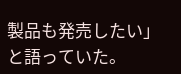製品も発売したい」と語っていた。